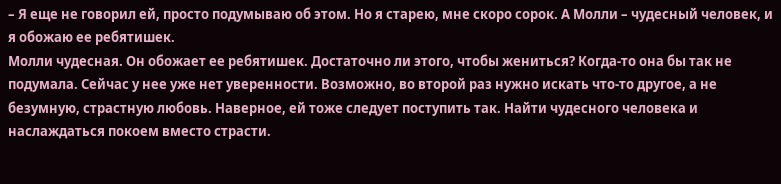– Я еще не говорил ей, просто подумываю об этом. Но я старею, мне скоро сорок. А Молли – чудесный человек, и я обожаю ее ребятишек.
Молли чудесная. Он обожает ее ребятишек. Достаточно ли этого, чтобы жениться? Когда-то она бы так не подумала. Сейчас у нее уже нет уверенности. Возможно, во второй раз нужно искать что-то другое, а не безумную, страстную любовь. Наверное, ей тоже следует поступить так. Найти чудесного человека и наслаждаться покоем вместо страсти.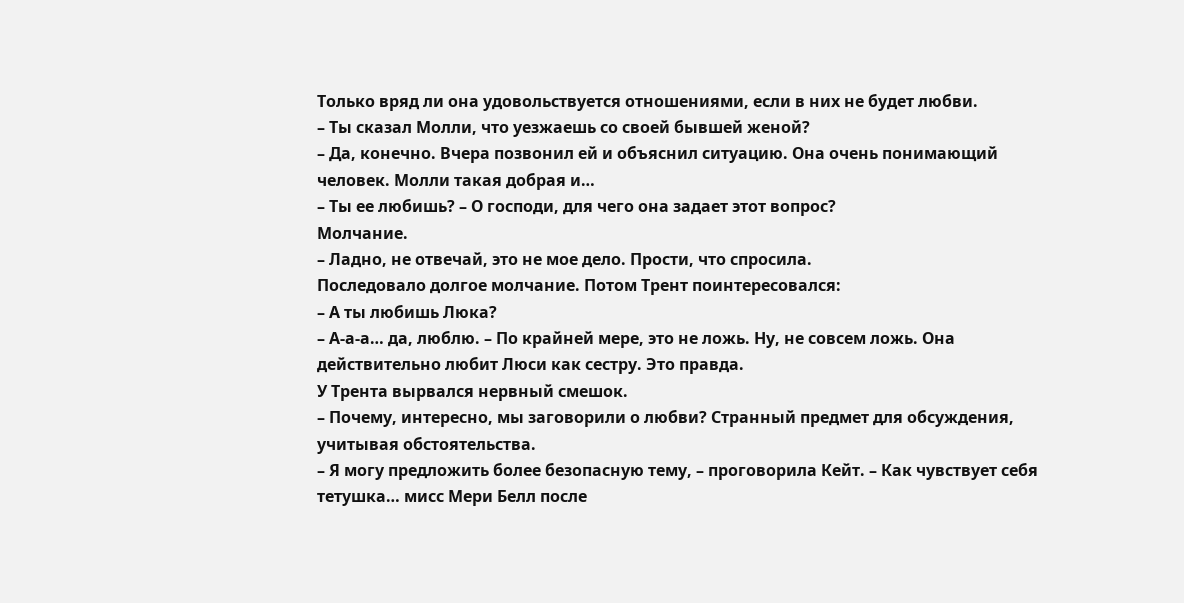Только вряд ли она удовольствуется отношениями, если в них не будет любви.
– Ты сказал Молли, что уезжаешь со своей бывшей женой?
– Да, конечно. Вчера позвонил ей и объяснил ситуацию. Она очень понимающий человек. Молли такая добрая и…
– Ты ее любишь? – О господи, для чего она задает этот вопрос?
Молчание.
– Ладно, не отвечай, это не мое дело. Прости, что спросила.
Последовало долгое молчание. Потом Трент поинтересовался:
– А ты любишь Люка?
– А-а-а… да, люблю. – По крайней мере, это не ложь. Ну, не совсем ложь. Она действительно любит Люси как сестру. Это правда.
У Трента вырвался нервный смешок.
– Почему, интересно, мы заговорили о любви? Странный предмет для обсуждения, учитывая обстоятельства.
– Я могу предложить более безопасную тему, – проговорила Кейт. – Как чувствует себя тетушка… мисс Мери Белл после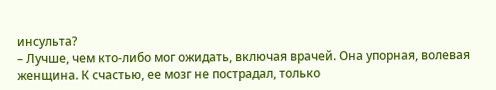инсульта?
– Лучше, чем кто-либо мог ожидать, включая врачей. Она упорная, волевая женщина. К счастью, ее мозг не пострадал, только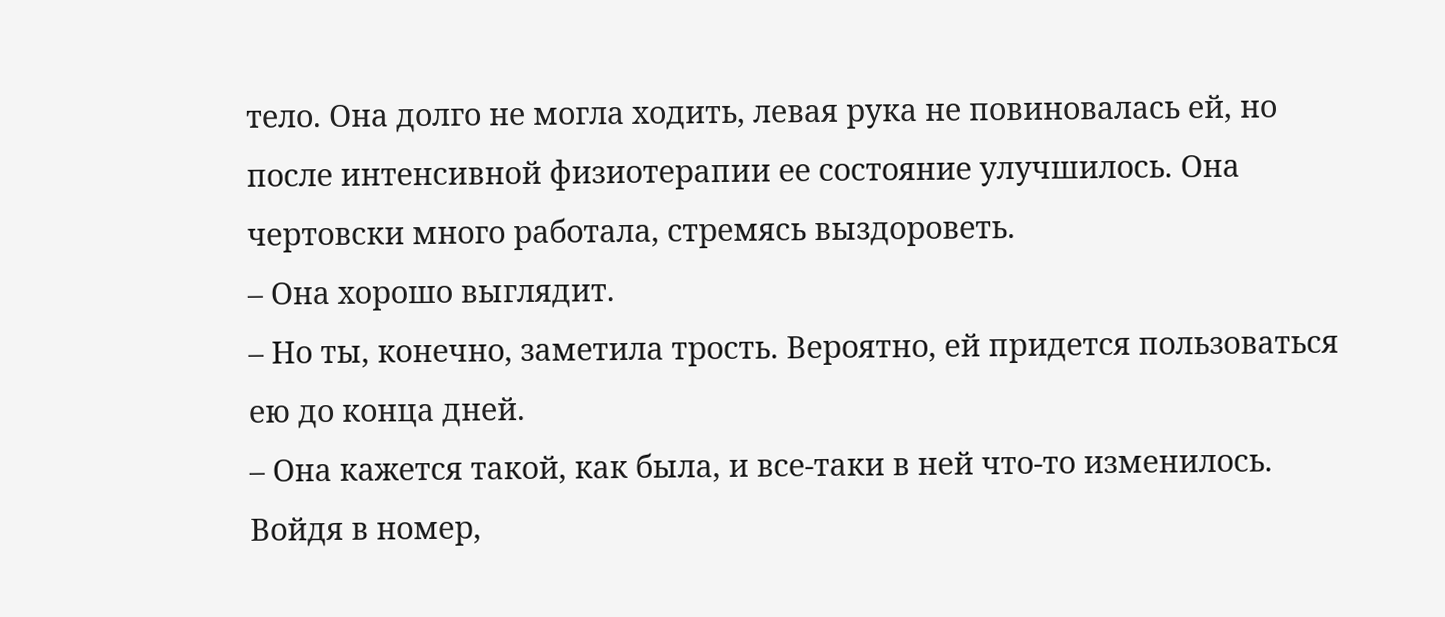тело. Она долго не могла ходить, левая рука не повиновалась ей, но после интенсивной физиотерапии ее состояние улучшилось. Она чертовски много работала, стремясь выздороветь.
– Она хорошо выглядит.
– Но ты, конечно, заметила трость. Вероятно, ей придется пользоваться ею до конца дней.
– Она кажется такой, как была, и все-таки в ней что-то изменилось. Войдя в номер,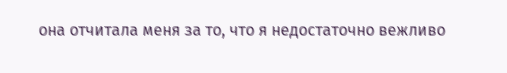она отчитала меня за то, что я недостаточно вежливо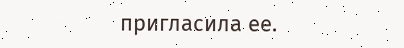пригласила ее.